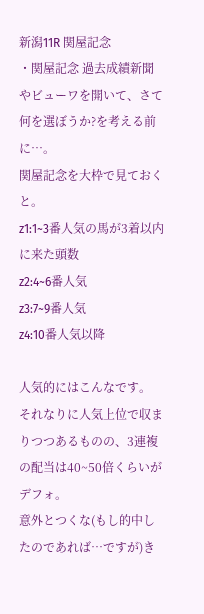新潟11R 関屋記念
・関屋記念 過去成績新聞やビューワを開いて、さて何を選ぼうか?を考える前に…。
関屋記念を大枠で見ておくと。
z1:1~3番人気の馬が3着以内に来た頭数
z2:4~6番人気
z3:7~9番人気
z4:10番人気以降

人気的にはこんなです。
それなりに人気上位で収まりつつあるものの、3連複の配当は40~50倍くらいがデフォ。
意外とつくな(もし的中したのであれば…ですが)き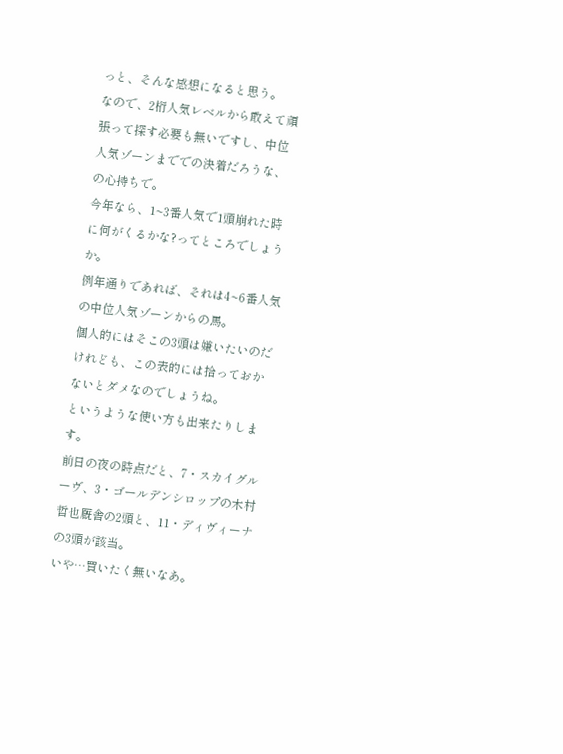っと、そんな感想になると思う。
なので、2桁人気レベルから敢えて頑張って探す必要も無いですし、中位人気ゾーンまででの決着だろうな、の心持ちで。
今年なら、1~3番人気で1頭崩れた時に何がくるかな?ってところでしょうか。
例年通りであれば、それは4~6番人気の中位人気ゾーンからの馬。
個人的にはそこの3頭は嫌いたいのだけれども、この表的には拾っておかないとダメなのでしょうね。
というような使い方も出来たりします。
前日の夜の時点だと、7・スカイグルーヴ、3・ゴールデンシロップの木村哲也厩舎の2頭と、11・ディヴィーナの3頭が該当。
いや…買いたく無いなあ。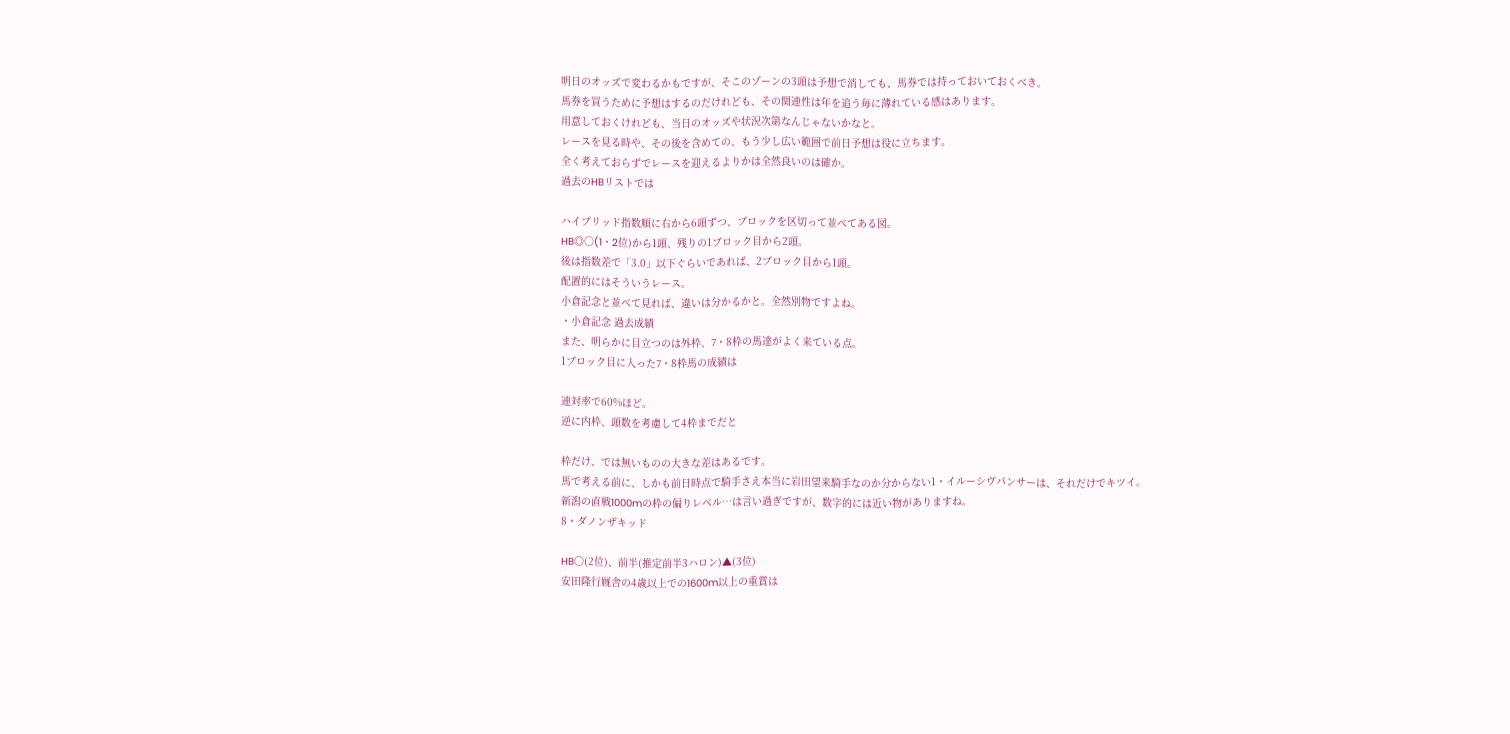明日のオッズで変わるかもですが、そこのゾーンの3頭は予想で消しても、馬券では持っておいておくべき。
馬券を買うために予想はするのだけれども、その関連性は年を追う毎に薄れている感はあります。
用意しておくけれども、当日のオッズや状況次第なんじゃないかなと。
レースを見る時や、その後を含めての、もう少し広い範囲で前日予想は役に立ちます。
全く考えておらずでレースを迎えるよりかは全然良いのは確か。
過去のHBリストでは

ハイブリッド指数順に右から6頭ずつ、ブロックを区切って並べてある図。
HB◎○(1・2位)から1頭、残りの1ブロック目から2頭。
後は指数差で「3.0」以下ぐらいであれば、2ブロック目から1頭。
配置的にはそういうレース。
小倉記念と並べて見れば、違いは分かるかと。全然別物ですよね。
・小倉記念 過去成績
また、明らかに目立つのは外枠、7・8枠の馬達がよく来ている点。
1ブロック目に入った7・8枠馬の成績は

連対率で60%ほど。
逆に内枠、頭数を考慮して4枠までだと

枠だけ、では無いものの大きな差はあるです。
馬で考える前に、しかも前日時点で騎手さえ本当に岩田望来騎手なのか分からない1・イルーシヴパンサーは、それだけでキツイ。
新潟の直戦1000mの枠の偏りレベル…は言い過ぎですが、数字的には近い物がありますね。
8・ダノンザキッド

HB〇(2位)、前半(推定前半3ハロン)▲(3位)
安田隆行厩舎の4歳以上での1600m以上の重賞は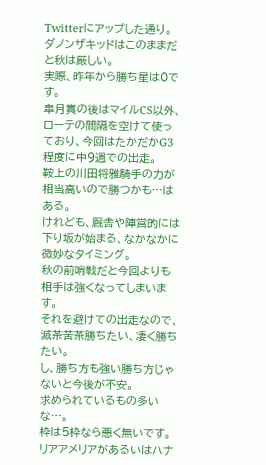Twitterにアップした通り。
ダノンザキッドはこのままだと秋は厳しい。
実際、昨年から勝ち星は0です。
皐月賞の後はマイルCS以外、ローテの間隔を空けて使っており、今回はたかだかG3程度に中9週での出走。
鞍上の川田将雅騎手の力が相当高いので勝つかも…はある。
けれども、厩舎や陣営的には下り坂が始まる、なかなかに微妙なタイミング。
秋の前哨戦だと今回よりも相手は強くなってしまいます。
それを避けての出走なので、滅茶苦茶勝ちたい、凄く勝ちたい。
し、勝ち方も強い勝ち方じゃないと今後が不安。
求められているもの多いな…。
枠は5枠なら悪く無いです。
リアアメリアがあるいはハナ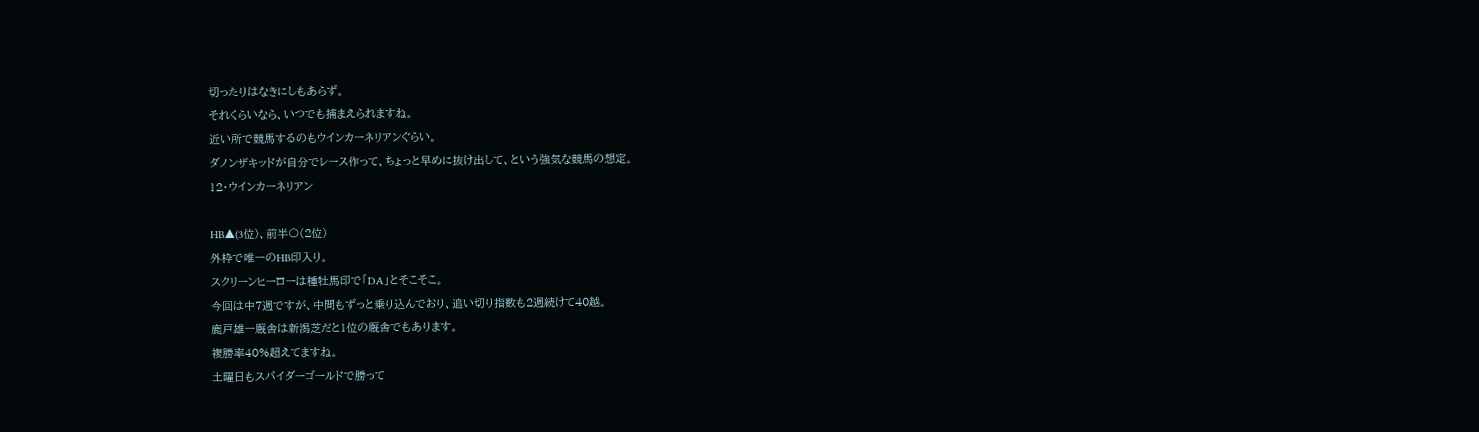切ったりはなきにしもあらず。
それくらいなら、いつでも捕まえられますね。
近い所で競馬するのもウインカーネリアンぐらい。
ダノンザキッドが自分でレース作って、ちょっと早めに抜け出して、という強気な競馬の想定。
12・ウインカーネリアン

HB▲(3位)、前半〇(2位)
外枠で唯一のHB印入り。
スクリーンヒーローは種牡馬印で「DA」とそこそこ。
今回は中7週ですが、中間もずっと乗り込んでおり、追い切り指数も2週続けて40越。
鹿戸雄一厩舎は新潟芝だと1位の厩舎でもあります。
複勝率40%超えてますね。
土曜日もスパイダーゴールドで勝って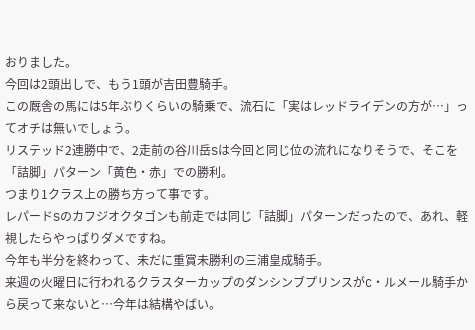おりました。
今回は2頭出しで、もう1頭が吉田豊騎手。
この厩舎の馬には5年ぶりくらいの騎乗で、流石に「実はレッドライデンの方が…」ってオチは無いでしょう。
リステッド2連勝中で、2走前の谷川岳Sは今回と同じ位の流れになりそうで、そこを「詰脚」パターン「黄色・赤」での勝利。
つまり1クラス上の勝ち方って事です。
レパードSのカフジオクタゴンも前走では同じ「詰脚」パターンだったので、あれ、軽視したらやっぱりダメですね。
今年も半分を終わって、未だに重賞未勝利の三浦皇成騎手。
来週の火曜日に行われるクラスターカップのダンシンブプリンスがC・ルメール騎手から戻って来ないと…今年は結構やばい。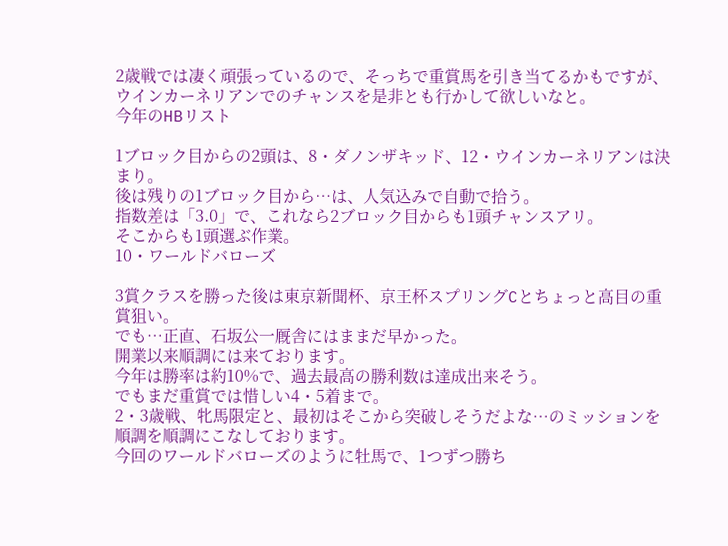2歳戦では凄く頑張っているので、そっちで重賞馬を引き当てるかもですが、ウインカーネリアンでのチャンスを是非とも行かして欲しいなと。
今年のHBリスト

1ブロック目からの2頭は、8・ダノンザキッド、12・ウインカーネリアンは決まり。
後は残りの1ブロック目から…は、人気込みで自動で拾う。
指数差は「3.0」で、これなら2ブロック目からも1頭チャンスアリ。
そこからも1頭選ぶ作業。
10・ワールドバローズ

3賞クラスを勝った後は東京新聞杯、京王杯スプリングCとちょっと高目の重賞狙い。
でも…正直、石坂公一厩舎にはままだ早かった。
開業以来順調には来ております。
今年は勝率は約10%で、過去最高の勝利数は達成出来そう。
でもまだ重賞では惜しい4・5着まで。
2・3歳戦、牝馬限定と、最初はそこから突破しそうだよな…のミッションを順調を順調にこなしております。
今回のワールドバローズのように牡馬で、1つずつ勝ち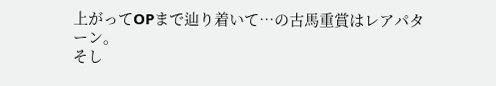上がってOPまで辿り着いて…の古馬重賞はレアパターン。
そし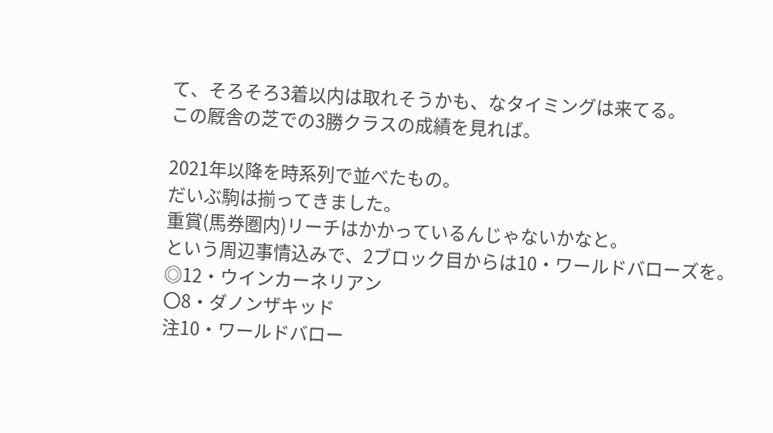て、そろそろ3着以内は取れそうかも、なタイミングは来てる。
この厩舎の芝での3勝クラスの成績を見れば。

2021年以降を時系列で並べたもの。
だいぶ駒は揃ってきました。
重賞(馬券圏内)リーチはかかっているんじゃないかなと。
という周辺事情込みで、2ブロック目からは10・ワールドバローズを。
◎12・ウインカーネリアン
〇8・ダノンザキッド
注10・ワールドバロー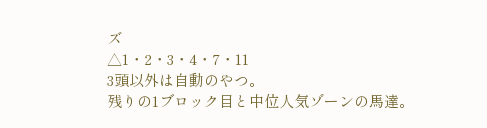ズ
△1・2・3・4・7・11
3頭以外は自動のやつ。
残りの1ブロック目と中位人気ゾーンの馬達。